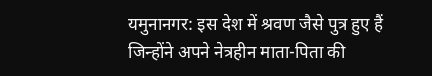यमुनानगर: इस देश में श्रवण जैसे पुत्र हुए हैं जिन्होंने अपने नेत्रहीन माता-पिता की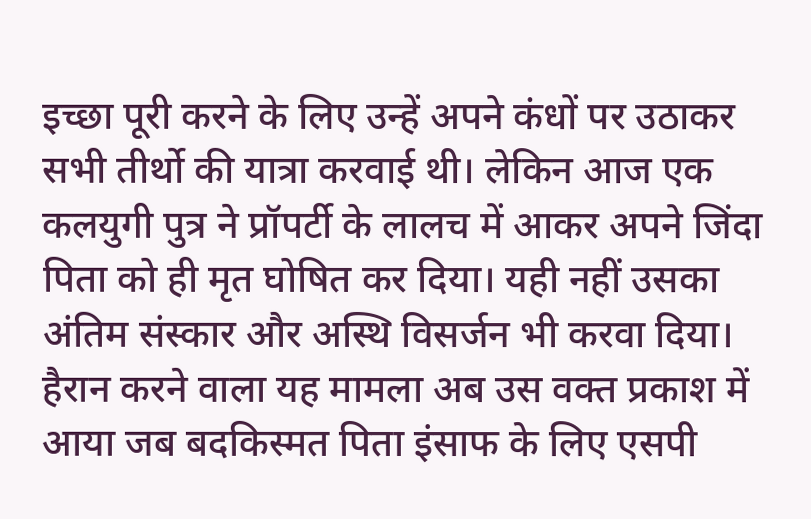इच्छा पूरी करने के लिए उन्हें अपने कंधों पर उठाकर सभी तीर्थो की यात्रा करवाई थी। लेकिन आज एक कलयुगी पुत्र ने प्रॉपर्टी के लालच में आकर अपने जिंदा पिता को ही मृत घोषित कर दिया। यही नहीं उसका अंतिम संस्कार और अस्थि विसर्जन भी करवा दिया। हैरान करने वाला यह मामला अब उस वक्त प्रकाश में आया जब बदकिस्मत पिता इंसाफ के लिए एसपी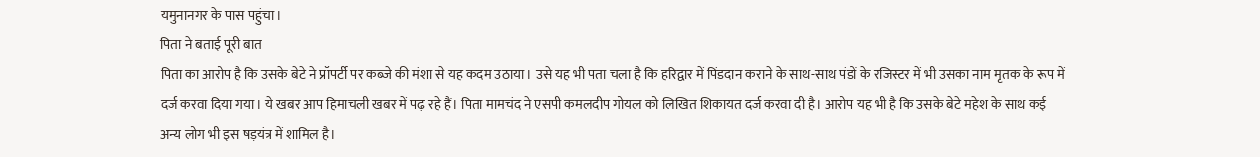यमुनानगर के पास पहुंचा।
पिता ने बताई पूरी बात
पिता का आरोप है कि उसके बेटे ने प्रॉपर्टी पर कब्जे की मंशा से यह कदम उठाया। उसे यह भी पता चला है कि हरिद्वार में पिंडदान कराने के साथ-साथ पंडों के रजिस्टर में भी उसका नाम मृतक के रूप में दर्ज करवा दिया गया। ये खबर आप हिमाचली खबर में पढ़ रहे हैं। पिता मामचंद ने एसपी कमलदीप गोयल को लिखित शिकायत दर्ज करवा दी है। आरोप यह भी है कि उसके बेटे महेश के साथ कई अन्य लोग भी इस षड़यंत्र में शामिल है।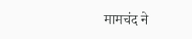मामचंद ने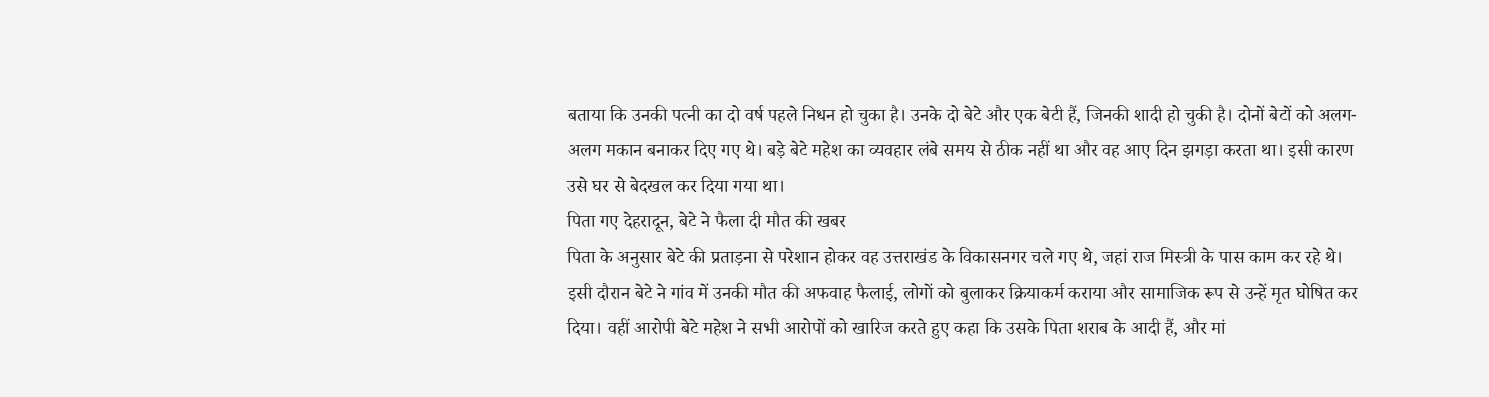बताया कि उनकी पत्नी का दो वर्ष पहले निधन हो चुका है। उनके दो बेटे और एक बेटी हैं, जिनकी शादी हो चुकी है। दोनों बेटों को अलग-अलग मकान बनाकर दिए गए थे। बड़े बेटे महेश का व्यवहार लंबे समय से ठीक नहीं था और वह आए दिन झगड़ा करता था। इसी कारण उसे घर से बेदखल कर दिया गया था।
पिता गए देहरादून, बेटे ने फैला दी मौत की खबर
पिता के अनुसार बेटे की प्रताड़ना से परेशान होकर वह उत्तराखंड के विकासनगर चले गए थे, जहां राज मिस्त्री के पास काम कर रहे थे। इसी दौरान बेटे ने गांव में उनकी मौत की अफवाह फैलाई, लोगों को बुलाकर क्रियाकर्म कराया और सामाजिक रूप से उन्हें मृत घोषित कर दिया। वहीं आरोपी बेटे महेश ने सभी आरोपों को खारिज करते हुए कहा कि उसके पिता शराब के आदी हैं, और मां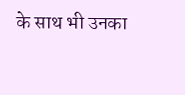के साथ भी उनका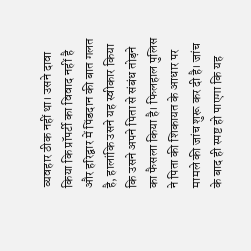व्यवहार ठीक नहीं था। उसने दावा किया कि प्रॉपर्टी का विवाद नहीं है और हरिद्वार में पिंडदान की बात गलत है, हालांकि उसने यह स्वीकार किया कि उसने अपने पिता से संबंध तोड़ने का फैसला किया है। फिलहाल पुलिस ने पिता की शिकायत के आधार पर मामले की जांच शुरू कर दी है। जांच के बाद ही स्पष्ट हो पाएगा कि यह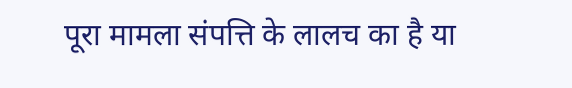पूरा मामला संपत्ति के लालच का है या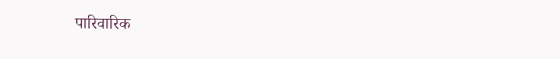पारिवारिक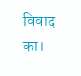विवाद का।